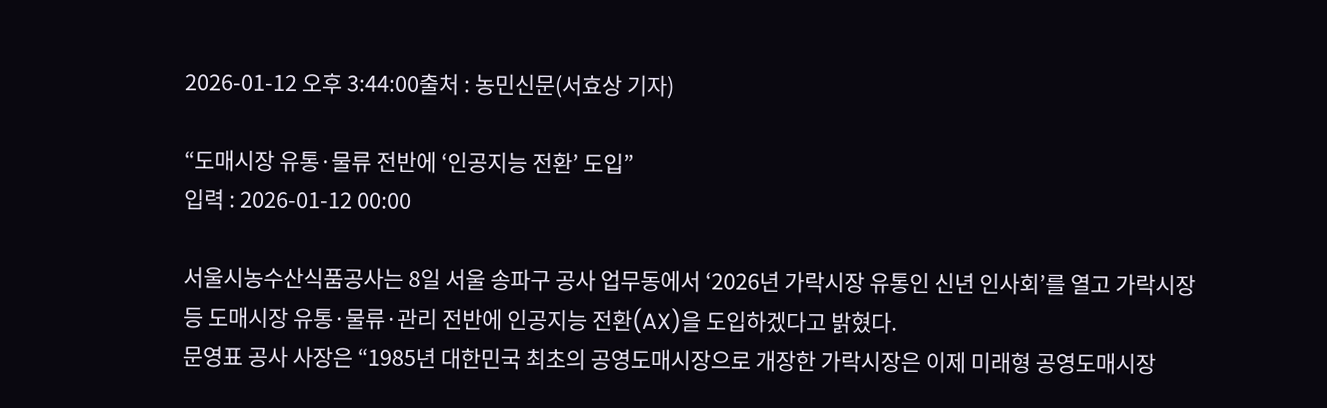2026-01-12 오후 3:44:00출처 : 농민신문(서효상 기자)

“도매시장 유통·물류 전반에 ‘인공지능 전환’ 도입”
입력 : 2026-01-12 00:00

서울시농수산식품공사는 8일 서울 송파구 공사 업무동에서 ‘2026년 가락시장 유통인 신년 인사회’를 열고 가락시장 등 도매시장 유통·물류·관리 전반에 인공지능 전환(AX)을 도입하겠다고 밝혔다.
문영표 공사 사장은 “1985년 대한민국 최초의 공영도매시장으로 개장한 가락시장은 이제 미래형 공영도매시장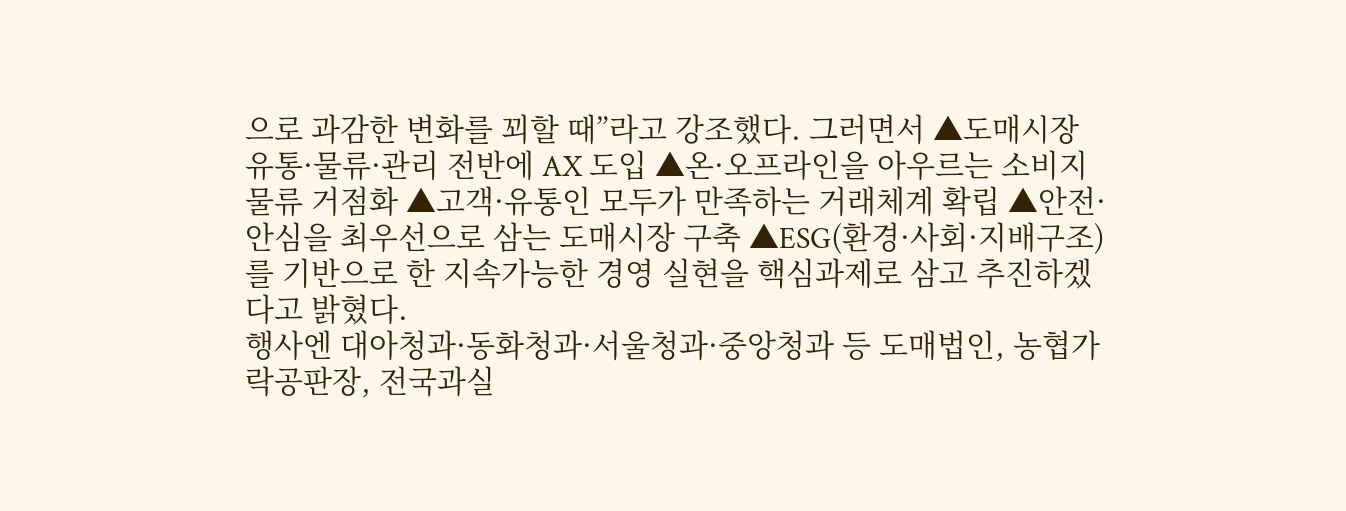으로 과감한 변화를 꾀할 때”라고 강조했다. 그러면서 ▲도매시장 유통·물류·관리 전반에 AX 도입 ▲온·오프라인을 아우르는 소비지 물류 거점화 ▲고객·유통인 모두가 만족하는 거래체계 확립 ▲안전·안심을 최우선으로 삼는 도매시장 구축 ▲ESG(환경·사회·지배구조)를 기반으로 한 지속가능한 경영 실현을 핵심과제로 삼고 추진하겠다고 밝혔다.
행사엔 대아청과·동화청과·서울청과·중앙청과 등 도매법인, 농협가락공판장, 전국과실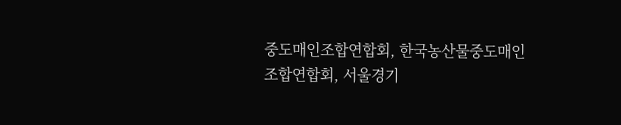중도매인조합연합회, 한국농산물중도매인조합연합회, 서울경기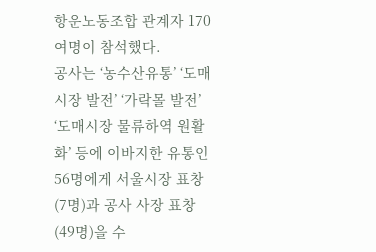항운노동조합 관계자 170여명이 참석했다.
공사는 ‘농수산유통’ ‘도매시장 발전’ ‘가락몰 발전’ ‘도매시장 물류하역 원활화’ 등에 이바지한 유통인 56명에게 서울시장 표창(7명)과 공사 사장 표창(49명)을 수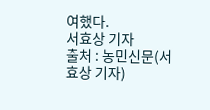여했다.
서효상 기자
출처 : 농민신문(서효상 기자)